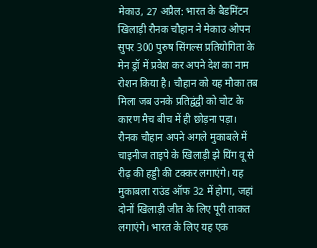मेकाउ, 27 अप्रैल: भारत के बैडमिंटन खिलाड़ी रौनक चौहान ने मेकाउ ओपन सुपर 300 पुरुष सिंगल्स प्रतियोगिता के मेन ड्रॉ में प्रवेश कर अपने देश का नाम रोशन किया है। चौहान को यह मौका तब मिला जब उनके प्रतिद्वंद्वी को चोट के कारण मैच बीच में ही छोड़ना पड़ा।
रौनक चौहान अपने अगले मुकाबले में चाइनीज ताइपे के खिलाड़ी झे यिंग वू से रीढ़ की हड्डी की टक्कर लगाएंगे। यह मुकाबला राउंड ऑफ 32 में होगा, जहां दोनों खिलाड़ी जीत के लिए पूरी ताकत लगाएंगे। भारत के लिए यह एक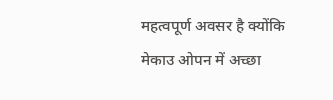महत्वपूर्ण अवसर है क्योंकि मेकाउ ओपन में अच्छा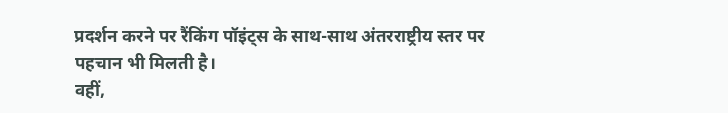प्रदर्शन करने पर रैंकिंग पॉइंट्स के साथ-साथ अंतरराष्ट्रीय स्तर पर पहचान भी मिलती है।
वहीं,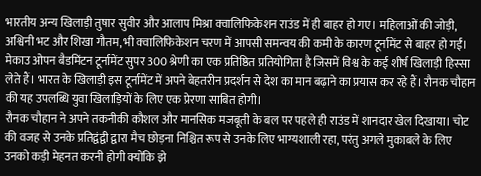भारतीय अन्य खिलाड़ी तुषार सुवीर और आलाप मिश्रा क्वालिफिकेशन राउंड में ही बाहर हो गए। महिलाओं की जोड़ी, अश्विनी भट और शिखा गौतम, भी क्वालिफिकेशन चरण में आपसी समन्वय की कमी के कारण टूर्नामेंट से बाहर हो गईं।
मेकाउ ओपन बैडमिंटन टूर्नामेंट सुपर 300 श्रेणी का एक प्रतिष्ठित प्रतियोगिता है जिसमें विश्व के कई शीर्ष खिलाड़ी हिस्सा लेते हैं। भारत के खिलाड़ी इस टूर्नामेंट में अपने बेहतरीन प्रदर्शन से देश का मान बढ़ाने का प्रयास कर रहे हैं। रौनक चौहान की यह उपलब्धि युवा खिलाड़ियों के लिए एक प्रेरणा साबित होगी।
रौनक चौहान ने अपने तकनीकी कौशल और मानसिक मजबूती के बल पर पहले ही राउंड में शानदार खेल दिखाया। चोट की वजह से उनके प्रतिद्वंद्वी द्वारा मैच छोड़ना निश्चित रूप से उनके लिए भाग्यशाली रहा, परंतु अगले मुकाबले के लिए उनको कड़ी मेहनत करनी होगी क्योंकि झे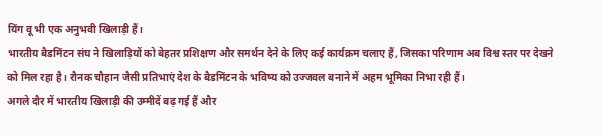यिंग वू भी एक अनुभवी खिलाड़ी हैं।
भारतीय बैडमिंटन संघ ने खिलाड़ियों को बेहतर प्रशिक्षण और समर्थन देने के लिए कई कार्यक्रम चलाए हैं, जिसका परिणाम अब विश्व स्तर पर देखने को मिल रहा है। रौनक चौहान जैसी प्रतिभाएं देश के बैडमिंटन के भविष्य को उज्जवल बनाने में अहम भूमिका निभा रही हैं।
अगले दौर में भारतीय खिलाड़ी की उम्मीदें बढ़ गई हैं और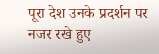पूरा देश उनके प्रदर्शन पर नजर रखे हुए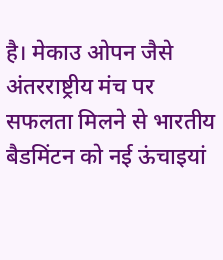है। मेकाउ ओपन जैसे अंतरराष्ट्रीय मंच पर सफलता मिलने से भारतीय बैडमिंटन को नई ऊंचाइयां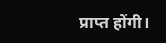प्राप्त होंगी।